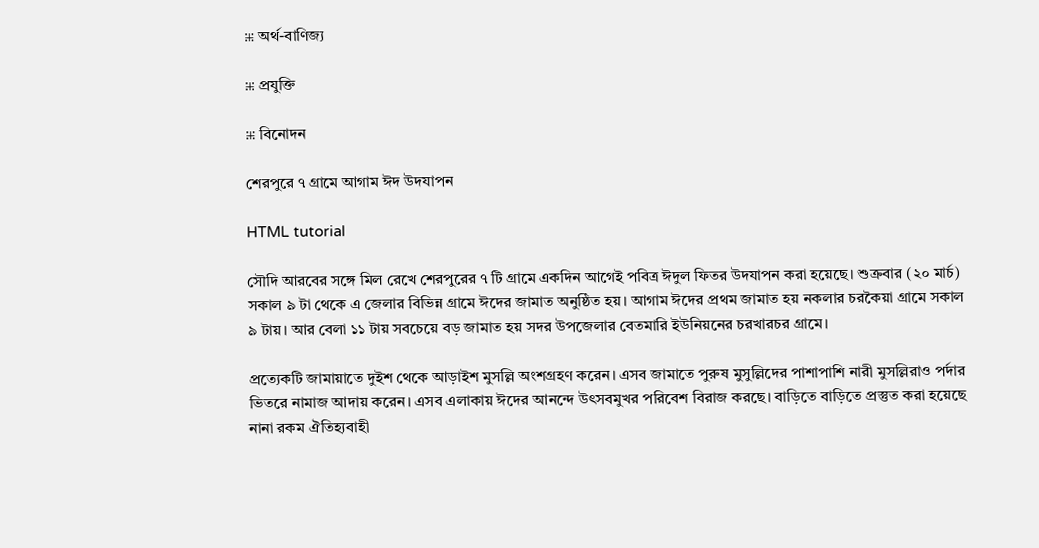⁜ অর্থ-বাণিজ্য

⁜ প্রযুক্তি

⁜ বিনোদন

শেরপুরে ৭ গ্রামে আগাম ঈদ উদযাপন

HTML tutorial

সৌদি আরবের সঙ্গে মিল রেখে শেরপুরের ৭ টি গ্রামে একদিন আগেই পবিত্র ঈদুল ফিতর উদযাপন করা হয়েছে। শুক্রবার (২০ মার্চ) সকাল ৯ টা থেকে এ জেলার বিভিন্ন গ্রামে ঈদের জামাত অনুষ্ঠিত হয়। আগাম ঈদের প্রথম জামাত হয় নকলার চরকৈয়া গ্রামে সকাল ৯ টায়। আর বেলা ১১ টায় সবচেয়ে বড় জামাত হয় সদর উপজেলার বেতমারি ইউনিয়নের চরখারচর গ্রামে।

প্রত্যেকটি জামায়াতে দুইশ থেকে আড়াইশ মুসল্লি অংশগ্রহণ করেন। এসব জামাতে পুরুষ মুসুল্লিদের পাশাপাশি নারী মুসল্লিরাও পর্দার ভিতরে নামাজ আদায় করেন। এসব এলাকায় ঈদের আনন্দে উৎসবমুখর পরিবেশ বিরাজ করছে। বাড়িতে বাড়িতে প্রস্তুত করা হয়েছে নানা রকম ঐতিহ্যবাহী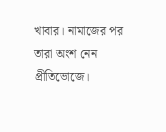খাবার। নামাজের পর তারা অংশ নেন প্রীতিভোজে।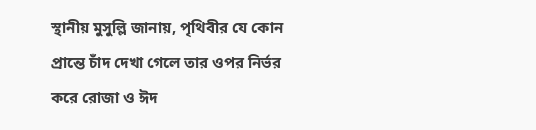স্থানীয় মুসুল্লি জানায়, পৃথিবীর যে কোন প্রান্তে চাঁদ দেখা গেলে তার ওপর নির্ভর করে রোজা ও ঈদ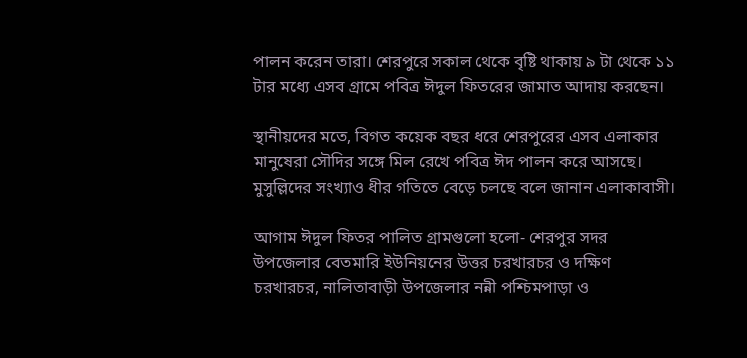পালন করেন তারা। শেরপুরে সকাল থেকে বৃষ্টি থাকায় ৯ টা থেকে ১১ টার মধ্যে এসব গ্রামে পবিত্র ঈদুল ফিতরের জামাত আদায় করছেন।

স্থানীয়দের মতে, বিগত কয়েক বছর ধরে শেরপুরের এসব এলাকার মানুষেরা সৌদির সঙ্গে মিল রেখে পবিত্র ঈদ পালন করে আসছে। মুসুল্লিদের সংখ্যাও ধীর গতিতে বেড়ে চলছে বলে জানান এলাকাবাসী।

আগাম ঈদুল ফিতর পালিত গ্রামগুলো হলো- শেরপুর সদর উপজেলার বেতমারি ইউনিয়নের উত্তর চরখারচর ও দক্ষিণ চরখারচর, নালিতাবাড়ী উপজেলার নন্নী পশ্চিমপাড়া ও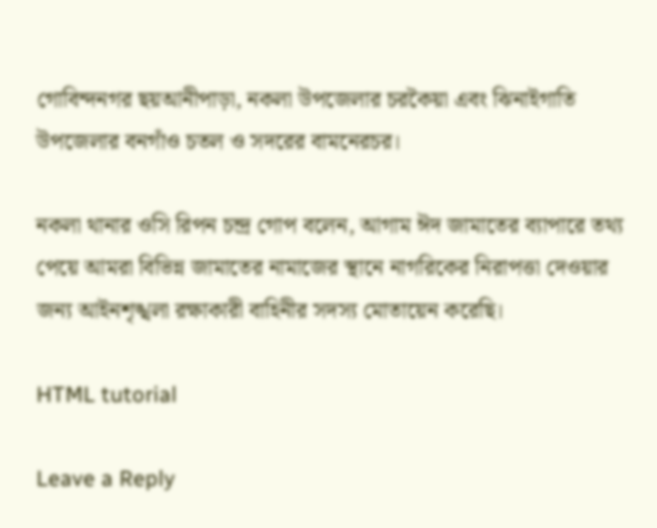গোবিন্দনগর ছয়আনীপাড়া, নকলা উপজেলার চরকৈয়া এবং ঝিনাইগাতি উপজেলার বনগাঁও চতল ও সদরের বামনেরচর।

নকলা থানার ওসি রিপন চন্দ্র গোপ বলেন, আগাম ঈদ জামাতের ব্যাপারে তথ্য পেয়ে আমরা বিভিন্ন জামাতের নামাজের স্থানে নাগরিকের নিরাপত্তা দেওয়ার জন্য আইনশৃঙ্খলা রক্ষাকারী বাহিনীর সদস্য মোতায়েন করেছি।

HTML tutorial

Leave a Reply